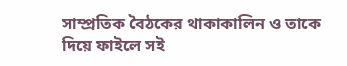সাম্প্রতিক বৈঠকের থাকাকালিন ও তাকে দিয়ে ফাইলে সই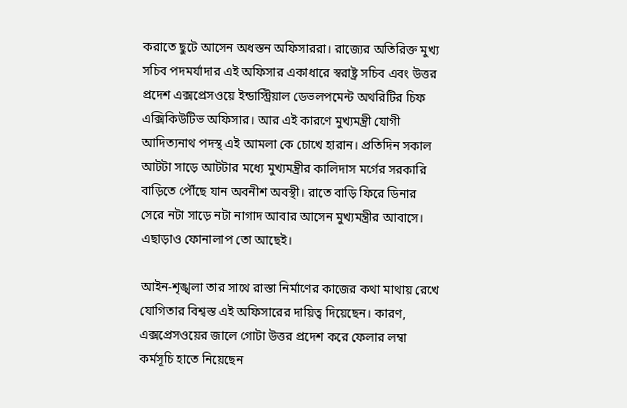করাতে ছুটে আসেন অধস্তন অফিসাররা। রাজ্যের অতিরিক্ত মুখ্য সচিব পদমর্যাদার এই অফিসার একাধারে স্বরাষ্ট্র সচিব এবং উত্তর প্রদেশ এক্সপ্রেসওয়ে ইন্ডাস্ট্রিয়াল ডেভলপমেন্ট অথরিটির চিফ এক্সিকিউটিভ অফিসার। আর এই কারণে মুখ্যমন্ত্রী যোগী আদিত্যনাথ পদস্থ এই আমলা কে চোখে হারান। প্রতিদিন সকাল আটটা সাড়ে আটটার মধ্যে মুখ্যমন্ত্রীর কালিদাস মর্গের সরকারি বাড়িতে পৌঁছে যান অবনীশ অবস্থী। রাতে বাড়ি ফিরে ডিনার সেরে নটা সাড়ে নটা নাগাদ আবার আসেন মুখ্যমন্ত্রীর আবাসে। এছাড়াও ফোনালাপ তো আছেই।

আইন-শৃঙ্খলা তার সাথে রাস্তা নির্মাণের কাজের কথা মাথায় রেখে যোগিতার বিশ্বস্ত এই অফিসারের দায়িত্ব দিয়েছেন। কারণ, এক্সপ্রেসওয়ের জালে গোটা উত্তর প্রদেশ করে ফেলার লম্বা কর্মসূচি হাতে নিয়েছেন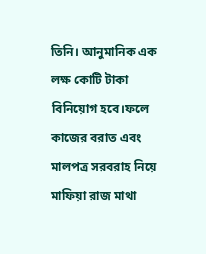তিনি। আনুমানিক এক লক্ষ কোটি টাকা বিনিয়োগ হবে।ফলে কাজের বরাত এবং মালপত্র সরবরাহ নিয়ে মাফিয়া রাজ মাথা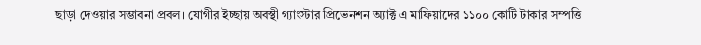ছাড়া দেওয়ার সম্ভাবনা প্রবল। যোগীর ইচ্ছায় অবস্থী গ্যাংস্টার প্রিভেনশন অ্যাক্ট এ মাফিয়াদের ১১০০ কোটি টাকার সম্পত্তি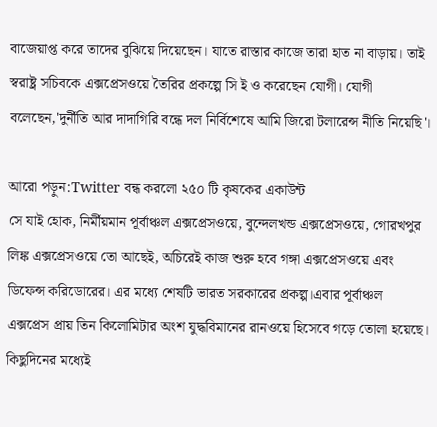বাজেয়াপ্ত করে তাদের বুঝিয়ে দিয়েছেন। যাতে রাস্তার কাজে তারা হাত না বাড়ায়। তাই স্বরাষ্ট্র সচিবকে এক্সপ্রেসওয়ে তৈরির প্রকল্পে সি ই ও করেছেন যোগী। যোগী বলেছেন,'দুর্নীতি আর দাদাগিরি বন্ধে দল নির্বিশেষে আমি জিরো টলারেন্স নীতি নিয়েছি'।

আরো পড়ুন:Twitter বন্ধ করলো ২৫০ টি কৃষকের একাউন্ট
সে যাই হোক, নির্মীয়মান পূর্বাঞ্চল এক্সপ্রেসওয়ে, বুন্দেলখন্ড এক্সপ্রেসওয়ে, গোরখপুর লিঙ্ক এক্সপ্রেসওয়ে তো আছেই, অচিরেই কাজ শুরু হবে গঙ্গা এক্সপ্রেসওয়ে এবং ডিফেন্স করিডোরের। এর মধ্যে শেষটি ভারত সরকারের প্রকল্প।এবার পূর্বাঞ্চল এক্সপ্রেস প্রায় তিন কিলোমিটার অংশ যুদ্ধবিমানের রানওয়ে হিসেবে গড়ে তোলা হয়েছে। কিছুদিনের মধ্যেই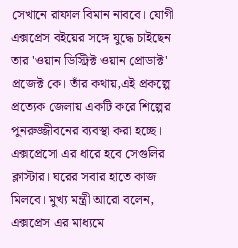সেখানে রাফাল বিমান নাববে। যোগী এক্সপ্রেস বইয়ের সঙ্গে যুদ্ধে চাইছেন তার 'ওয়ান ডিস্ট্রিক্ট ওয়ান প্রোডাক্ট' প্রজেক্ট কে। তাঁর কথায়,এই প্রকল্পে প্রত্যেক জেলায় একটি করে শিল্পের পুনরুজ্জীবনের ব্যবস্থা করা হচ্ছে। এক্সপ্রেসো এর ধারে হবে সেগুলির ক্লাস্টার। ঘরের সবার হাতে কাজ মিলবে। মুখ্য মন্ত্রী আরো বলেন, এক্সপ্রেস এর মাধ্যমে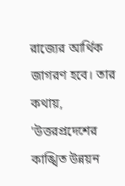রাজ্যের আর্থিক জাগরণ হবে। তার কথায়, 'উত্তরপ্রদেশের কাঙ্খিত উন্নয়ন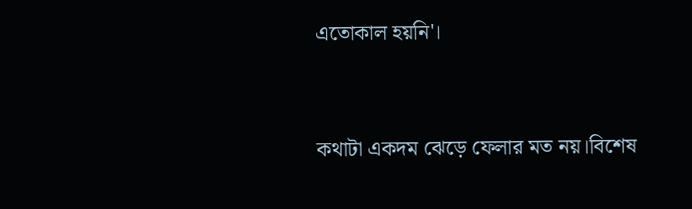এতোকাল হয়নি'।


কথাটা একদম ঝেড়ে ফেলার মত নয়।বিশেষ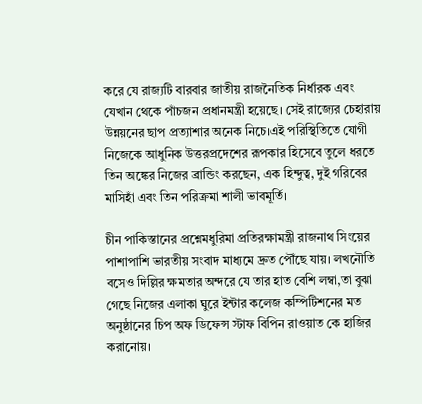করে যে রাজ্যটি বারবার জাতীয় রাজনৈতিক নির্ধারক এবং যেখান থেকে পাঁচজন প্রধানমন্ত্রী হয়েছে। সেই রাজ্যের চেহারায় উন্নয়নের ছাপ প্রত্যাশার অনেক নিচে।এই পরিস্থিতিতে যোগী নিজেকে আধুনিক উত্তরপ্রদেশের রূপকার হিসেবে তুলে ধরতে তিন অঙ্কের নিজের ব্রান্ডিং করছেন, এক হিন্দুত্ব, দুই গরিবের মাসিহাঁ এবং তিন পরিক্রমা শালী ভাবমূর্তি।

চীন পাকিস্তানের প্রশ্নেমধুরিমা প্রতিরক্ষামন্ত্রী রাজনাথ সিংয়ের পাশাপাশি ভারতীয় সংবাদ মাধ্যমে দ্রুত পৌঁছে যায়। লখনৌতি বসেও দিল্লির ক্ষমতার অন্দরে যে তার হাত বেশি লম্বা,তা বুঝা গেছে নিজের এলাকা ঘুরে ইন্টার কলেজ কম্পিটিশনের মত অনুষ্ঠানের চিপ অফ ডিফেন্স স্টাফ বিপিন রাওয়াত কে হাজির করানোয়।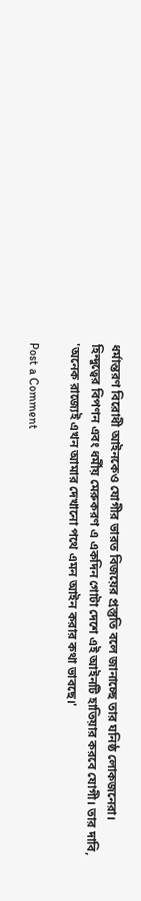ধর্মান্তরণ বিরোধী আইনকেও যোগীর ভারত বিজয়ের প্রস্তুতি বলে জানাচ্ছে তার ঘনিষ্ঠ লোকজনেরা। হিন্দুত্বের বিপণন এবং ধর্মীয় মেরুকরণ এ একদিন গোটা দেশে এই আইনটি হাতিয়ার করবে যোগী। তার দাবি, 'অনেক রাজ্যেই এখন আমার দেখানো পথে এমন আইন করার কথা ভাবছে।'

Post a Comment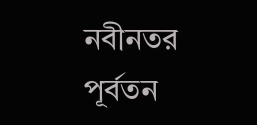নবীনতর পূর্বতন